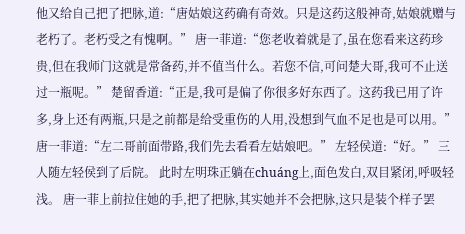他又给自己把了把脉,道:“唐姑娘这药确有奇效。只是这药这般神奇,姑娘就赠与老朽了。老朽受之有愧啊。” 唐一菲道:“您老收着就是了,虽在您看来这药珍贵,但在我师门这就是常备药,并不值当什么。若您不信,可问楚大哥,我可不止送过一瓶呢。” 楚留香道:“正是,我可是偏了你很多好东西了。这药我已用了许多,身上还有两瓶,只是之前都是给受重伤的人用,没想到气血不足也是可以用。” 唐一菲道:“左二哥前面带路,我们先去看看左姑娘吧。” 左轻侯道:“好。” 三人随左轻侯到了后院。 此时左明珠正躺在chuáng上,面色发白,双目紧闭,呼吸轻浅。 唐一菲上前拉住她的手,把了把脉,其实她并不会把脉,这只是装个样子罢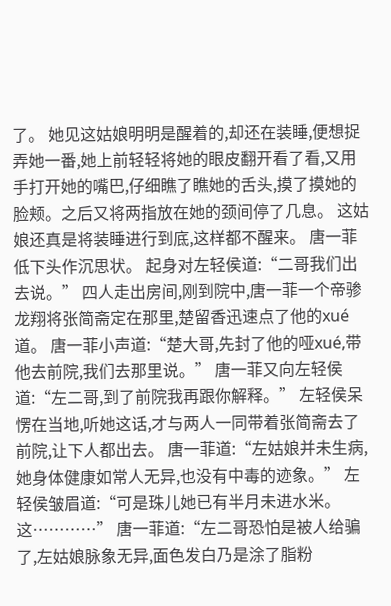了。 她见这姑娘明明是醒着的,却还在装睡,便想捉弄她一番,她上前轻轻将她的眼皮翻开看了看,又用手打开她的嘴巴,仔细瞧了瞧她的舌头,摸了摸她的脸颊。之后又将两指放在她的颈间停了几息。 这姑娘还真是将装睡进行到底,这样都不醒来。 唐一菲低下头作沉思状。 起身对左轻侯道:“二哥我们出去说。” 四人走出房间,刚到院中,唐一菲一个帝骖龙翔将张简斋定在那里,楚留香迅速点了他的xué道。 唐一菲小声道:“楚大哥,先封了他的哑xué,带他去前院,我们去那里说。” 唐一菲又向左轻侯道:“左二哥,到了前院我再跟你解释。” 左轻侯呆愣在当地,听她这话,才与两人一同带着张简斋去了前院,让下人都出去。 唐一菲道:“左姑娘并未生病,她身体健康如常人无异,也没有中毒的迹象。” 左轻侯皱眉道:“可是珠儿她已有半月未进水米。这…………” 唐一菲道:“左二哥恐怕是被人给骗了,左姑娘脉象无异,面色发白乃是涂了脂粉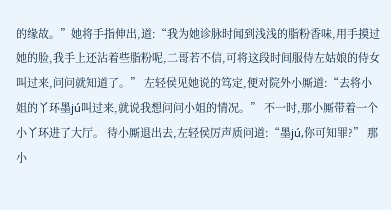的缘故。”她将手指伸出,道:“我为她诊脉时闻到浅浅的脂粉香味,用手摸过她的脸,我手上还沾着些脂粉呢,二哥若不信,可将这段时间服侍左姑娘的侍女叫过来,问问就知道了。” 左轻侯见她说的笃定,便对院外小厮道:“去将小姐的丫环墨jú叫过来,就说我想问问小姐的情况。” 不一时,那小厮带着一个小丫环进了大厅。 待小厮退出去,左轻侯厉声质问道:“墨jú,你可知罪?” 那小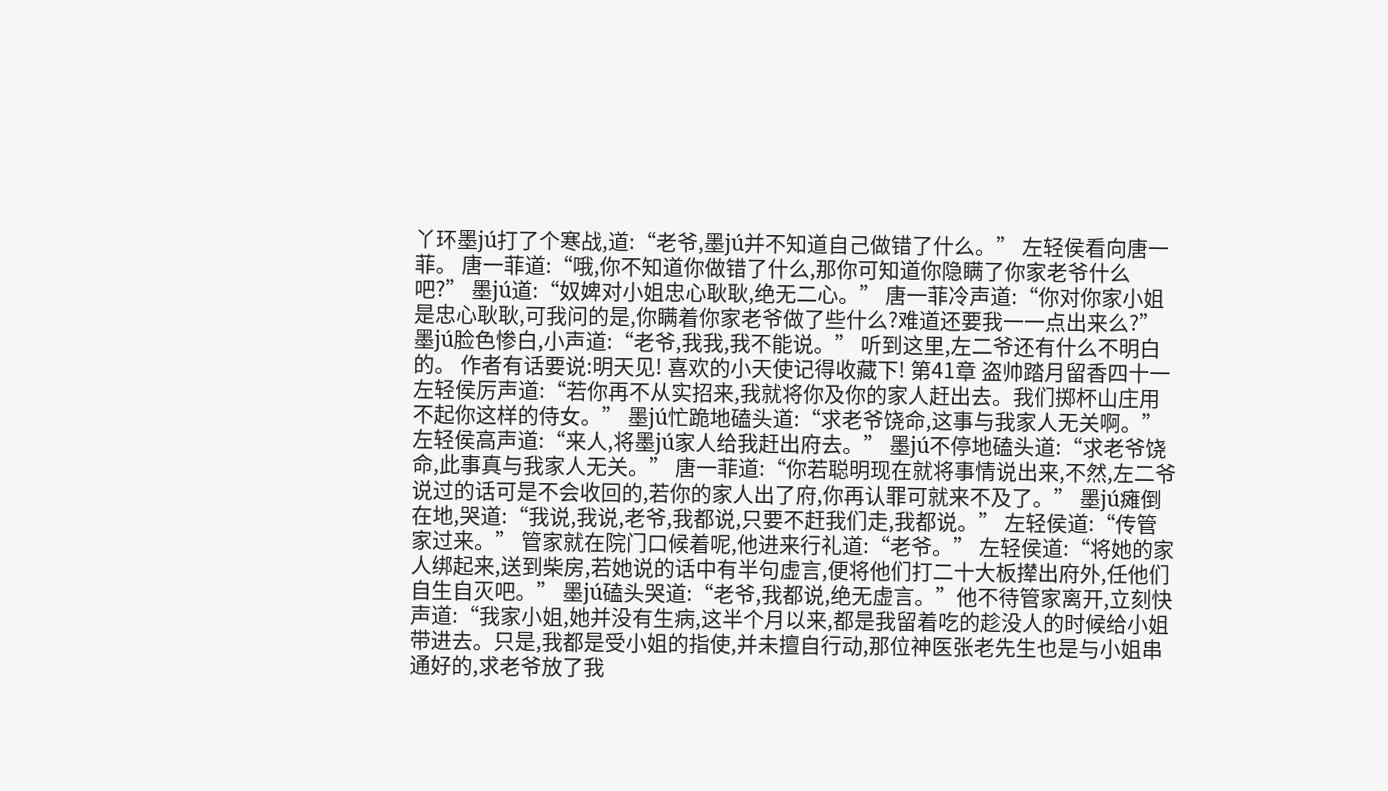丫环墨jú打了个寒战,道:“老爷,墨jú并不知道自己做错了什么。” 左轻侯看向唐一菲。 唐一菲道:“哦,你不知道你做错了什么,那你可知道你隐瞒了你家老爷什么吧?” 墨jú道:“奴婢对小姐忠心耿耿,绝无二心。” 唐一菲冷声道:“你对你家小姐是忠心耿耿,可我问的是,你瞒着你家老爷做了些什么?难道还要我一一点出来么?” 墨jú脸色惨白,小声道:“老爷,我我,我不能说。” 听到这里,左二爷还有什么不明白的。 作者有话要说:明天见! 喜欢的小天使记得收藏下! 第41章 盗帅踏月留香四十一 左轻侯厉声道:“若你再不从实招来,我就将你及你的家人赶出去。我们掷杯山庄用不起你这样的侍女。” 墨jú忙跪地磕头道:“求老爷饶命,这事与我家人无关啊。” 左轻侯高声道:“来人,将墨jú家人给我赶出府去。” 墨jú不停地磕头道:“求老爷饶命,此事真与我家人无关。” 唐一菲道:“你若聪明现在就将事情说出来,不然,左二爷说过的话可是不会收回的,若你的家人出了府,你再认罪可就来不及了。” 墨jú瘫倒在地,哭道:“我说,我说,老爷,我都说,只要不赶我们走,我都说。” 左轻侯道:“传管家过来。” 管家就在院门口候着呢,他进来行礼道:“老爷。” 左轻侯道:“将她的家人绑起来,送到柴房,若她说的话中有半句虚言,便将他们打二十大板撵出府外,任他们自生自灭吧。” 墨jú磕头哭道:“老爷,我都说,绝无虚言。”他不待管家离开,立刻快声道:“我家小姐,她并没有生病,这半个月以来,都是我留着吃的趁没人的时候给小姐带进去。只是,我都是受小姐的指使,并未擅自行动,那位神医张老先生也是与小姐串通好的,求老爷放了我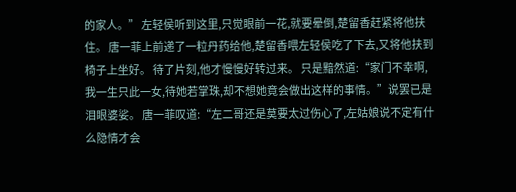的家人。” 左轻侯听到这里,只觉眼前一花,就要晕倒,楚留香赶紧将他扶住。 唐一菲上前递了一粒丹药给他,楚留香喂左轻侯吃了下去,又将他扶到椅子上坐好。 待了片刻,他才慢慢好转过来。 只是黯然道:“家门不幸啊,我一生只此一女,待她若掌珠,却不想她竟会做出这样的事情。”说罢已是泪眼婆娑。 唐一菲叹道:“左二哥还是莫要太过伤心了,左姑娘说不定有什么隐情才会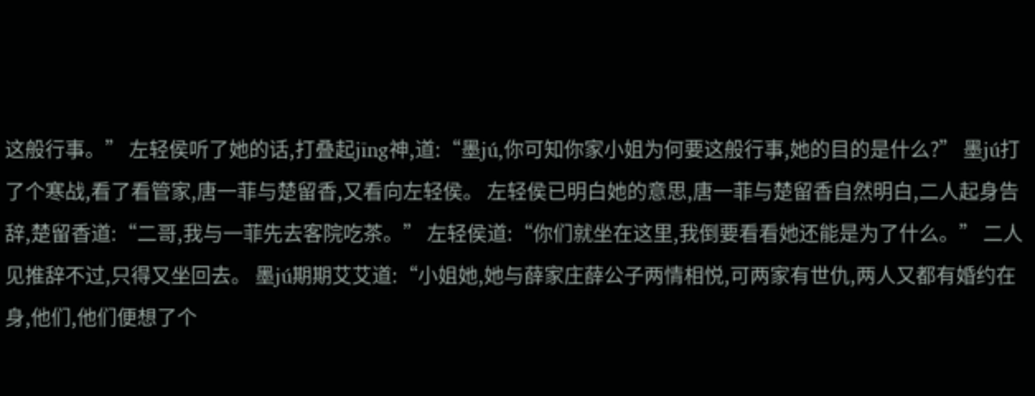这般行事。” 左轻侯听了她的话,打叠起jīng神,道:“墨jú,你可知你家小姐为何要这般行事,她的目的是什么?” 墨jú打了个寒战,看了看管家,唐一菲与楚留香,又看向左轻侯。 左轻侯已明白她的意思,唐一菲与楚留香自然明白,二人起身告辞,楚留香道:“二哥,我与一菲先去客院吃茶。” 左轻侯道:“你们就坐在这里,我倒要看看她还能是为了什么。” 二人见推辞不过,只得又坐回去。 墨jú期期艾艾道:“小姐她,她与薛家庄薛公子两情相悦,可两家有世仇,两人又都有婚约在身,他们,他们便想了个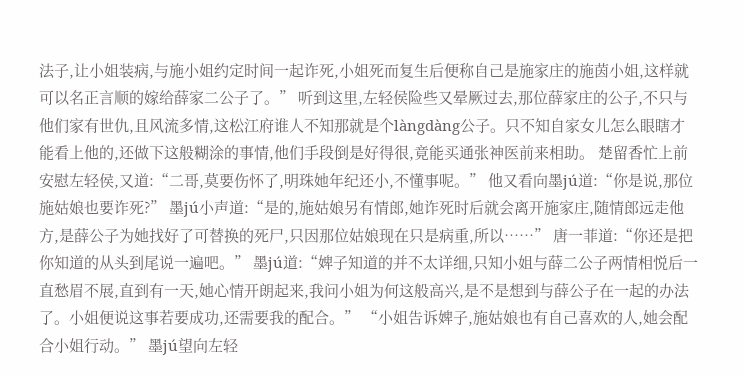法子,让小姐装病,与施小姐约定时间一起诈死,小姐死而复生后便称自己是施家庄的施茵小姐,这样就可以名正言顺的嫁给薛家二公子了。” 听到这里,左轻侯险些又晕厥过去,那位薛家庄的公子,不只与他们家有世仇,且风流多情,这松江府谁人不知那就是个làngdàng公子。只不知自家女儿怎么眼瞎才能看上他的,还做下这般糊涂的事情,他们手段倒是好得很,竟能买通张神医前来相助。 楚留香忙上前安慰左轻侯,又道:“二哥,莫要伤怀了,明珠她年纪还小,不懂事呢。” 他又看向墨jú道:“你是说,那位施姑娘也要诈死?” 墨jú小声道:“是的,施姑娘另有情郎,她诈死时后就会离开施家庄,随情郎远走他方,是薛公子为她找好了可替换的死尸,只因那位姑娘现在只是病重,所以……” 唐一菲道:“你还是把你知道的从头到尾说一遍吧。” 墨jú道:“婢子知道的并不太详细,只知小姐与薛二公子两情相悦后一直愁眉不展,直到有一天,她心情开朗起来,我问小姐为何这般高兴,是不是想到与薛公子在一起的办法了。小姐便说这事若要成功,还需要我的配合。” “小姐告诉婢子,施姑娘也有自己喜欢的人,她会配合小姐行动。” 墨jú望向左轻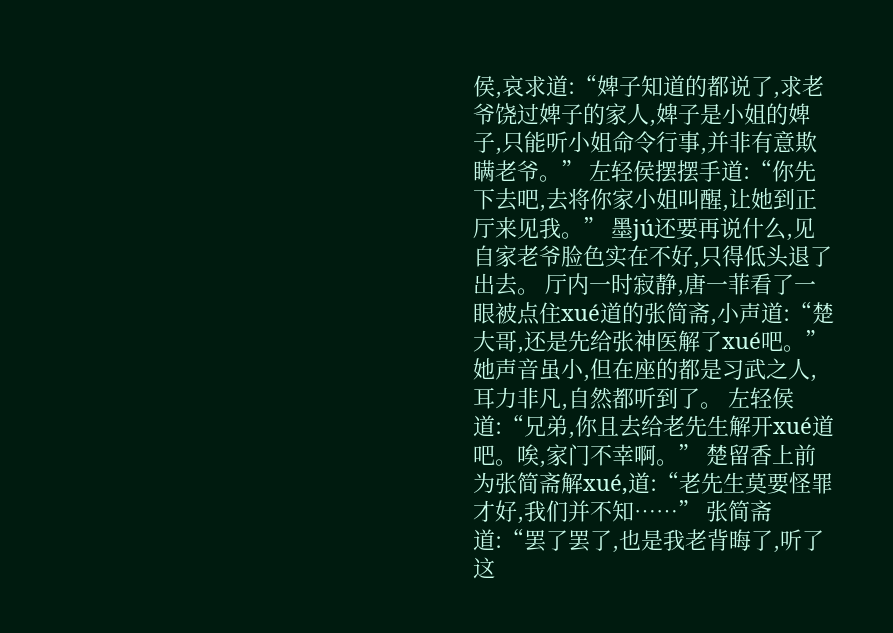侯,哀求道:“婢子知道的都说了,求老爷饶过婢子的家人,婢子是小姐的婢子,只能听小姐命令行事,并非有意欺瞒老爷。” 左轻侯摆摆手道:“你先下去吧,去将你家小姐叫醒,让她到正厅来见我。” 墨jú还要再说什么,见自家老爷脸色实在不好,只得低头退了出去。 厅内一时寂静,唐一菲看了一眼被点住xué道的张简斋,小声道:“楚大哥,还是先给张神医解了xué吧。” 她声音虽小,但在座的都是习武之人,耳力非凡,自然都听到了。 左轻侯道:“兄弟,你且去给老先生解开xué道吧。唉,家门不幸啊。” 楚留香上前为张简斋解xué,道:“老先生莫要怪罪才好,我们并不知……” 张简斋道:“罢了罢了,也是我老背晦了,听了这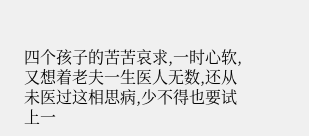四个孩子的苦苦哀求,一时心软,又想着老夫一生医人无数,还从未医过这相思病,少不得也要试上一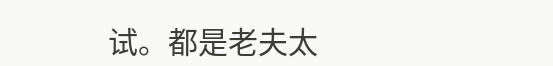试。都是老夫太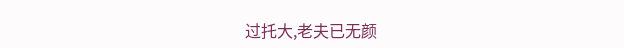过托大,老夫已无颜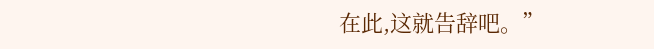在此,这就告辞吧。”